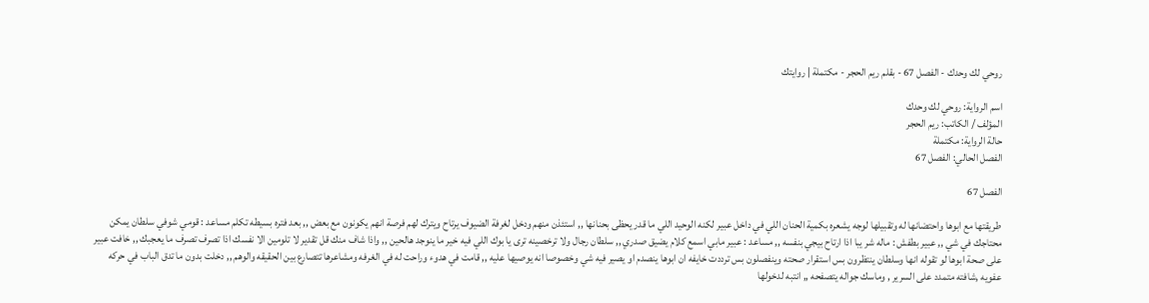روحي لك وحدك - الفصل 67 - بقلم ريم الحجر - مكتملة | روايتك

اسم الرواية: روحي لك وحدك
المؤلف / الكاتب: ريم الحجر
حالة الرواية: مكتملة
الفصل الحالي: الفصل 67

الفصل 67

طريقتها مع ابوها واحتضانها له وتقبيلها لوجه يشعره بكمية الحنان اللي في داخل عبير لكنه الوحيد اللي ما قدر يحظى بحنانها ,, استئذن منهم ودخل لغرفة الضيوف يرتاح ويترك لهم فرصة انهم يكونون مع بعض ,, بعد فتره بسيطه تكلم مساعد : قومي شوفي سلطان يمكن محتاجك في شي ,, عبير بطفش : ماله شر يبا اذا ارتاح بيجي بنفسه ,, مساعد : عبير مابي اسمع كلام يضيق صدري ,, سلطان رجال ولا ترخصينه ترى يا بوك اللي فيه خير ما ينوجد هالحين ,, واذا شاف منك قل تقدير لا تلومين الا نفسك اذا تصرف تصرف ما يعجبك ,, خافت عبير على صحة ابوها لو تقوله انها وسلطان ينتظرون بس استقرار صحته وينفصلون بس ترددت خايفه ان ابوها ينصدم او يصير فيه شي وخصوصا انه يوصيها عليه ,, قامت في هدوء وراحت له في الغرفه ومشاعرها تتصارع بين الحقيقه والوهم ,, دخلت بدون ما تدق الباب في حركه عفويه ,شافته متمدد على السرير , وماسك جواله يتصفحه ,, انتبه لدخولها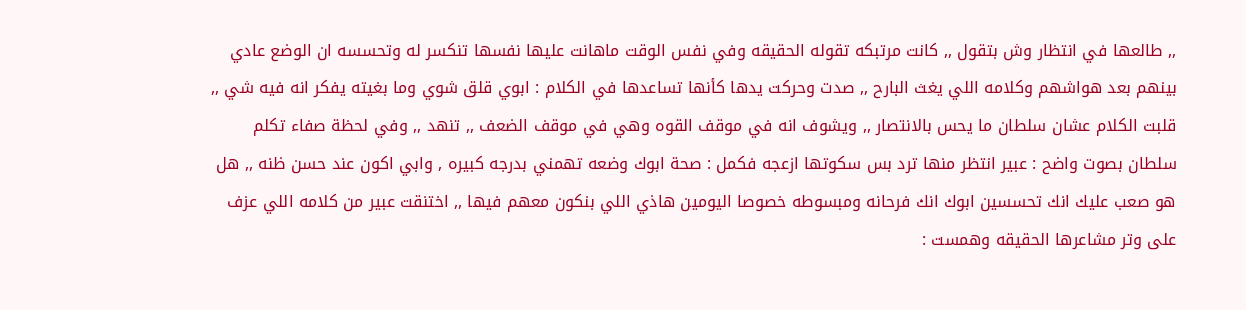,, طالعها في انتظار وش بتقول ,, كانت مرتبكه تقوله الحقيقه وفي نفس الوقت ماهانت عليها نفسها تنكسر له وتحسسه ان الوضع عادي بينهم بعد هواشهم وكلامه اللي يغث البارح ,, صدت وحركت يدها كأنها تساعدها في الكلام : ابوي قلق شوي وما بغيته يفكر انه فيه شي ,, قلبت الكلام عشان سلطان ما يحس بالانتصار ,, ويشوف انه في موقف القوه وهي في موقف الضعف ,, تنهد ,, وفي لحظة صفاء تكلم سلطان بصوت واضح : عبير انتظر منها ترد بس سكوتها ازعجه فكمل : صحة ابوك وضعه تهمني بدرجه كبيره , وابي اكون عند حسن ظنه ,, هل هو صعب عليك انك تحسسين ابوك انك فرحانه ومبسوطه خصوصا اليومين هاذي اللي بنكون معهم فيها ,, اختنقت عبير من كلامه اللي عزف على وتر مشاعرها الحقيقه وهمست :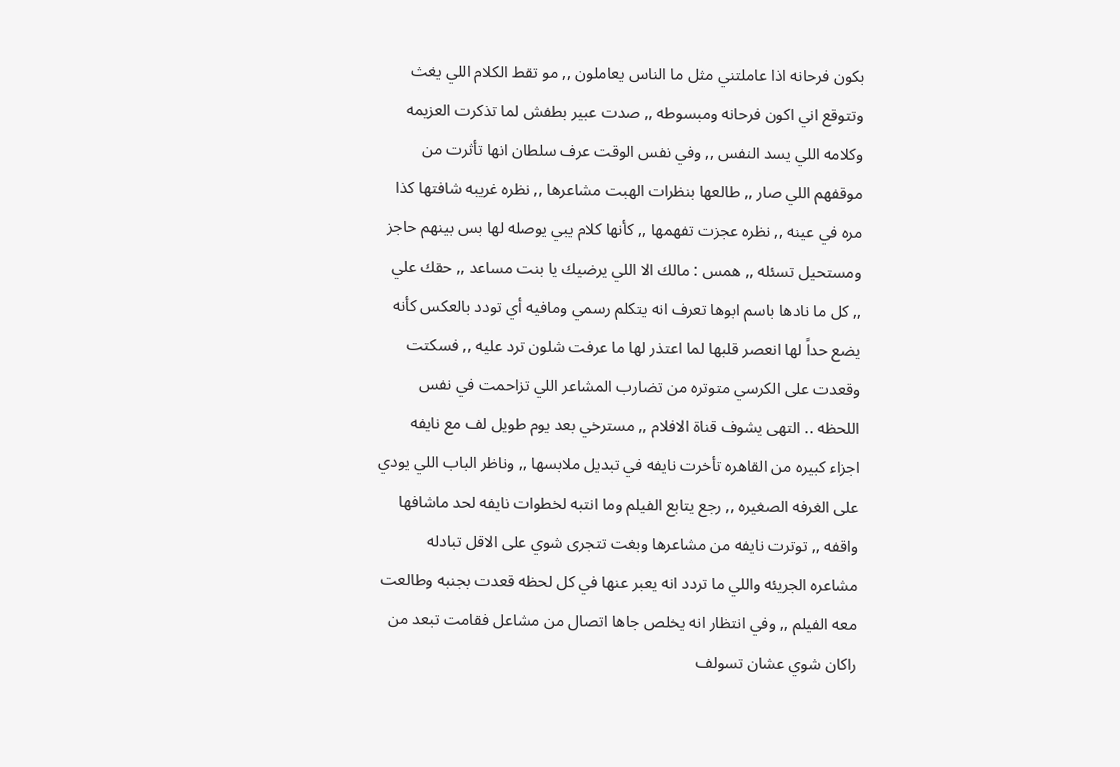بكون فرحانه اذا عاملتني مثل ما الناس يعاملون ,, مو تقط الكلام اللي يغث وتتوقع اني اكون فرحانه ومبسوطه ,, صدت عبير بطفش لما تذكرت العزيمه وكلامه اللي يسد النفس ,, وفي نفس الوقت عرف سلطان انها تأثرت من موقفهم اللي صار ,, طالعها بنظرات الهبت مشاعرها ,, نظره غريبه شافتها كذا مره في عينه ,, نظره عجزت تفهمها ,, كأنها كلام يبي يوصله لها بس بينهم حاجز ومستحيل تسئله ,, همس : مالك الا اللي يرضيك يا بنت مساعد ,, حقك علي ,, كل ما نادها باسم ابوها تعرف انه يتكلم رسمي ومافيه أي تودد بالعكس كأنه يضع حداً لها انعصر قلبها لما اعتذر لها ما عرفت شلون ترد عليه ,, فسكتت وقعدت على الكرسي متوتره من تضارب المشاعر اللي تزاحمت في نفس اللحظه .. التهى يشوف قناة الافلام ,, مسترخي بعد يوم طويل لف مع نايفه اجزاء كبيره من القاهره تأخرت نايفه في تبديل ملابسها ,, وناظر الباب اللي يودي على الغرفه الصغيره ,, رجع يتابع الفيلم وما انتبه لخطوات نايفه لحد ماشافها واقفه ,, توترت نايفه من مشاعرها وبغت تتجرى شوي على الاقل تبادله مشاعره الجريئه واللي ما تردد انه يعبر عنها في كل لحظه قعدت بجنبه وطالعت معه الفيلم ,, وفي انتظار انه يخلص جاها اتصال من مشاعل فقامت تبعد من راكان شوي عشان تسولف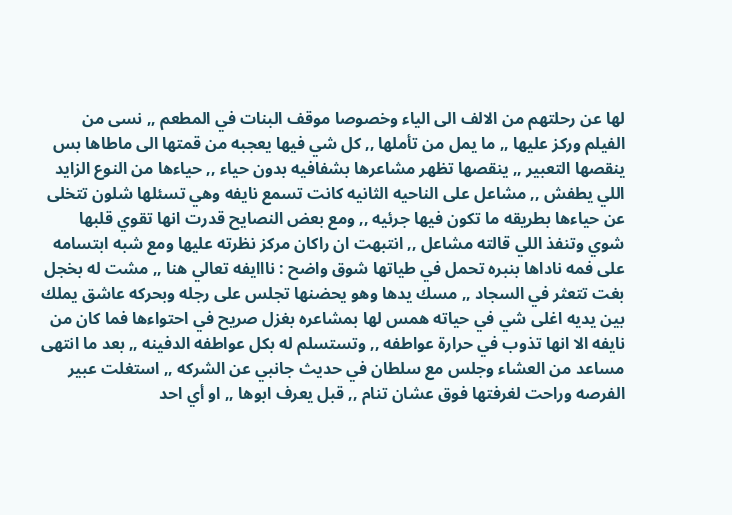لها عن رحلتهم من الالف الى الياء وخصوصا موقف البنات في المطعم ,, نسى من الفيلم وركز عليها ,, ما يمل من تأملها ,, كل شي فيها يعجبه من قمتها الى ماطاها بس ينقصها التعبير ,, ينقصها تظهر مشاعرها بشفافيه بدون حياء ,, حياءها من النوع الزايد اللي يطفش ,, مشاعل على الناحيه الثانيه كانت تسمع نايفه وهي تسئلها شلون تتخلى عن حياءها بطريقه ما تكون فيها جرئيه ,, ومع بعض النصايح قدرت انها تقوي قلبها شوي وتنفذ اللي قالته مشاعل ,, انتبهت ان راكان مركز نظرته عليها ومع شبه ابتسامه على فمه ناداها بنبره تحمل في طياتها شوق واضح : نااايفه تعالي هنا ,, مشت له بخجل بغت تتعثر في السجاد ,, مسك يدها وهو يحضنها تجلس على رجله وبحركه عاشق يملك بين يديه اغلى شي في حياته همس لها بمشاعره بغزل صريح في احتواءها فما كان من نايفه الا انها تذوب في حرارة عواطفه ,, وتستسلم له بكل عواطفه الدفينه ,, بعد ما انتهى مساعد من العشاء وجلس مع سلطان في حديث جانبي عن الشركه ,, استغلت عبير الفرصه وراحت لغرفتها فوق عشان تنام ,, قبل يعرف ابوها ,, او أي احد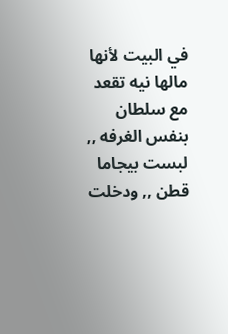في البيت لأنها مالها نيه تقعد مع سلطان بنفس الغرفه ,, لبست بيجاما قطن ,, ودخلت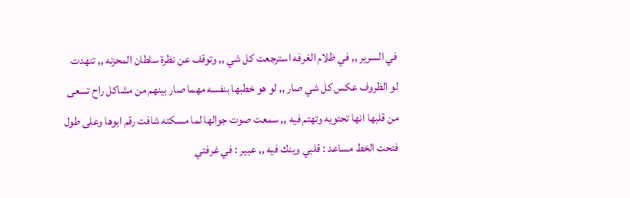في السرير ,, في ظلام الغرفه استرجعت كل شي ,, وتوقف عن نظرة سلطان المحزنه ,, تنهدت لو الظروف عكس كل شي صار ,, لو هو خطبها بنفسه مهما صار بينهم من مشاكل راح تسعى من قلبها انها تحتويه وتهتم فيه ,, سمعت صوت جوالها لما مسكته شافت رقم ابوها وعلى طول فتحت الخط مساعد : قلبي وينك فيه ,, عبير : في غرفتي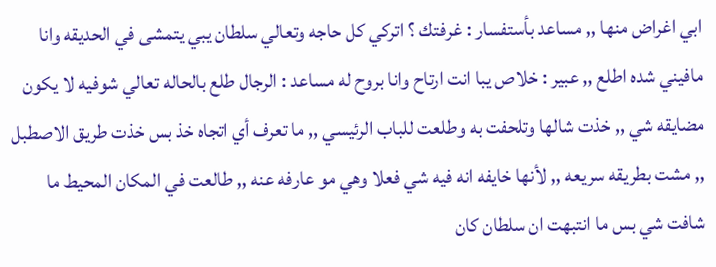ابي اغراض منها ,, مساعد بأستفسار : غرفتك ؟ اتركي كل حاجه وتعالي سلطان يبي يتمشى في الحديقه وانا مافيني شده اطلع ,, عبير : خلاص يبا انت ارتاح وانا بروح له مساعد : الرجال طلع بالحاله تعالي شوفيه لا يكون مضايقه شي ,, خذت شالها وتلحفت به وطلعت للباب الرئيسي ,, ما تعرف أي اتجاه خذ بس خذت طريق الاصطبل ,, مشت بطريقه سريعه ,, لأنها خايفه انه فيه شي فعلا وهي مو عارفه عنه ,, طالعت في المكان المحيط ما شافت شي بس ما انتبهت ان سلطان كان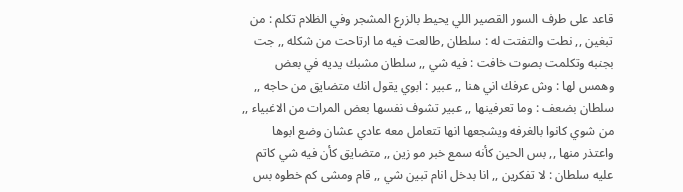قاعد على طرف السور القصير اللي يحيط بالزرع المشجر وفي الظلام تكلم : من تبغين ,, نطت والتفتت له : سلطان ,طالعت فيه ما ارتاحت من شكله ,, جت بجنبه وتكلمت بصوت خافت : فيه شي ,, سلطان مشبك يديه في بعض وهمس لها : وش عرفك اني هنا ,, عبير : ابوي يقول انك متضايق من حاجه ,, سلطان بضعف : وما تعرفينها ,, عبير تشوف نفسها بعض المرات من الاغبياء ,, من شوي كانوا بالغرفه ويشجعها انها تتعامل معه عادي عشان وضع ابوها واعتذر منها ,, بس الحين كأنه سمع خبر مو زين ,, متضايق كأن فيه شي كاتم عليه سلطان : لا تفكرين ,, انا بدخل انام تبين شي ,, قام ومشى كم خطوه بس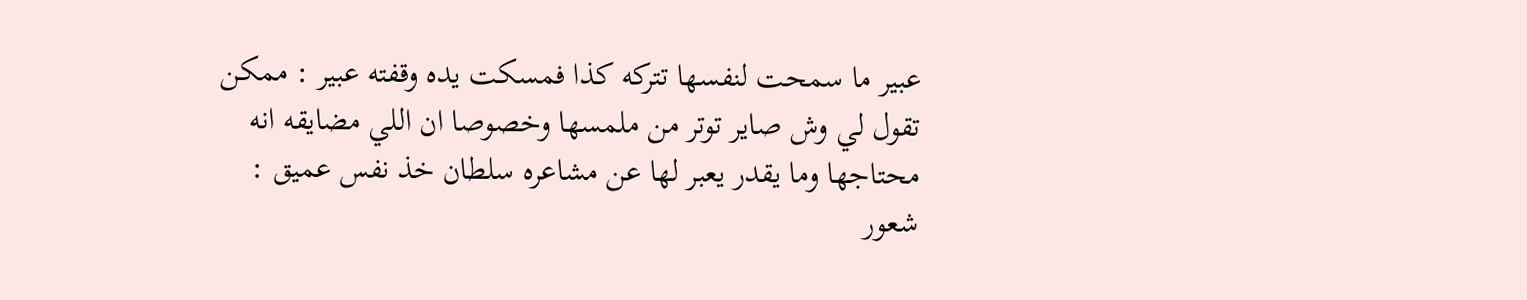عبير ما سمحت لنفسها تتركه كذا فمسكت يده وقفته عبير : ممكن تقول لي وش صاير توتر من ملمسها وخصوصا ان اللي مضايقه انه محتاجها وما يقدر يعبر لها عن مشاعره سلطان خذ نفس عميق : شعور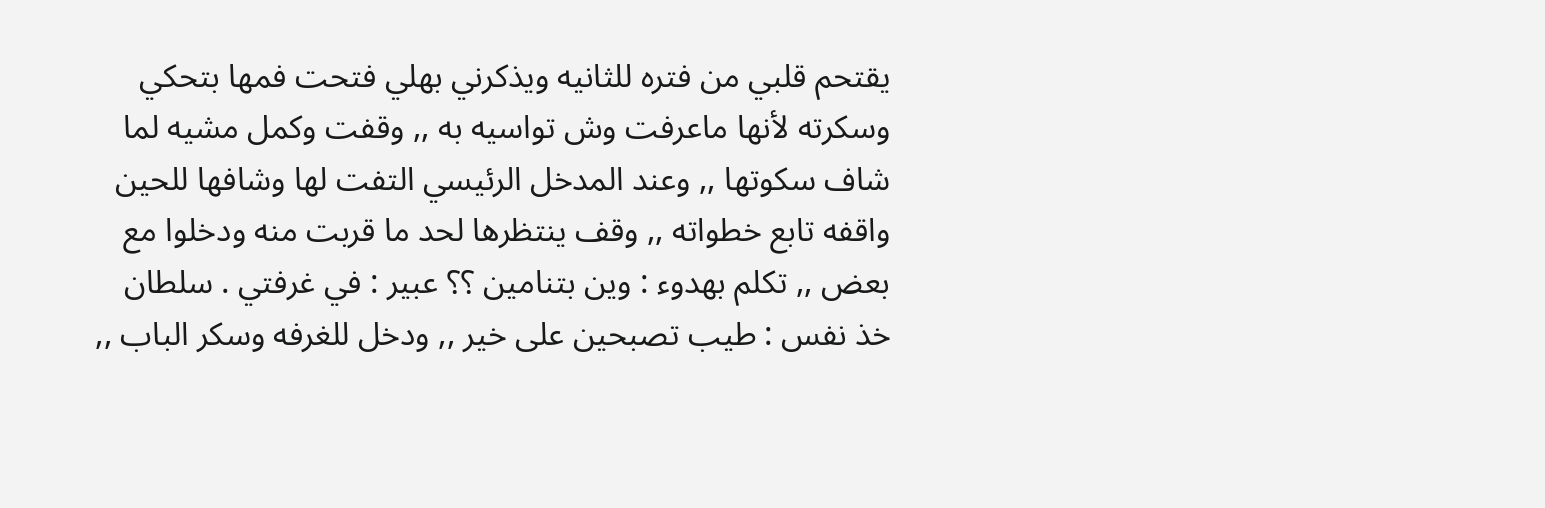يقتحم قلبي من فتره للثانيه ويذكرني بهلي فتحت فمها بتحكي وسكرته لأنها ماعرفت وش تواسيه به ,, وقفت وكمل مشيه لما شاف سكوتها ,, وعند المدخل الرئيسي التفت لها وشافها للحين واقفه تابع خطواته ,, وقف ينتظرها لحد ما قربت منه ودخلوا مع بعض ,, تكلم بهدوء : وين بتنامين ؟؟ عبير : في غرفتي . سلطان خذ نفس : طيب تصبحين على خير ,, ودخل للغرفه وسكر الباب ,,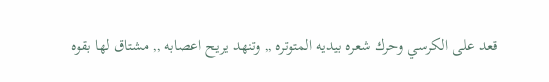قعد على الكرسي وحرك شعره بيديه المتوتره ,, وتنهد يريح اعصابه ,, مشتاق لها بقوه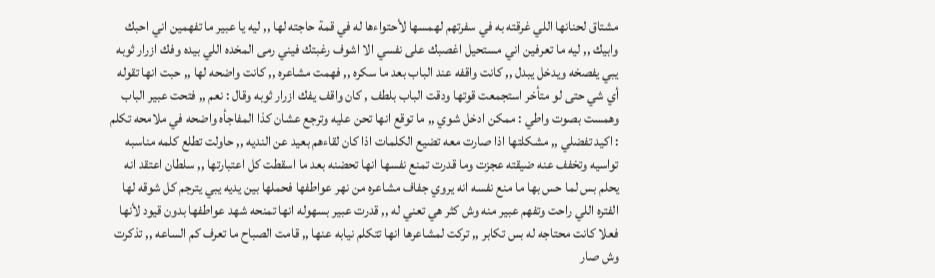مشتاق لحنانها اللي غرقته به في سفرتهم لهمسها لأحتواءها له في قمة حاجته لها ,, ليه يا عبير ما تفهمين اني احبك وابيك ,, ليه ما تعرفين اني مستحيل اغصبك على نفسي الا اشوف رغبتك فيني رمى المخده اللي بيده وفك ازرار ثوبه يبي يفصخه ويدخل يبدل ,, كانت واقفه عند الباب بعد ما سكره ,, فهمت مشاعره ,, كانت واضحه لها ,, حبت انها تقوله أي شي حتى لو متأخر استجمعت قوتها ودقت الباب بلطف , كان واقف يفك ازرار ثوبه وقال : نعم ,, فتحت عبير الباب وهمست بصوت واطي : ممكن ادخل شوي ,, ما توقع انها تحن عليه وترجع عشان كذا المفاجأه واضحه في ملامحه تكلم : اكيد تفضلي ,, مشكلتها اذا صارت معه تضيع الكلمات اذا كان لقاءهم بعيد عن النديه ,, حاولت تطلع كلمه مناسبه تواسيه وتخفف عنه ضيقته عجزت وما قدرت تمنع نفسها انها تحضنه بعد ما اسقطت كل اعتبارتها ,, سلطان اعتقد انه يحلم بس لما حس بها ما منع نفسه انه يروي جفاف مشاعره من نهر عواطفها فحملها بين يديه يبي يترجم كل شوقه لها الفتره اللي راحت وتفهم عبير منه وش كثر هي تعني له ,, قدرت عبير بسهوله انها تمنحه شهد عواطفها بدون قيود لأنها فعلا كانت محتاجه له بس تكابر ,, تركت لمشاعرها انها تتكلم نيابه عنها ,, قامت الصباح ما تعرف كم الساعه ,, تذكرت وش صار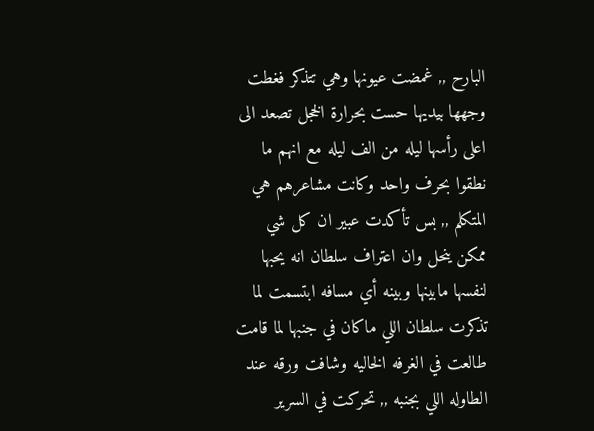البارح ,, غمضت عيونها وهي تتذكر فغطت وجهها بيديها حست بحرارة الخجل تصعد الى اعلى رأسها ليله من الف ليله مع انهم ما نطقوا بحرف واحد وكانت مشاعرهم هي المتكلم ,, بس تأكدت عبير ان كل شي ممكن ينحل وان اعتراف سلطان انه يحبها لنفسها مابينها وبينه أي مسافه ابتسمت لما تذكرت سلطان اللي ماكان في جنبها لما قامت طالعت في الغرفه الخاليه وشافت ورقه عند الطاوله اللي بجنبه ,, تحركت في السرير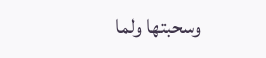وسحبتها ولما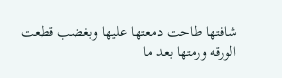شافتها طاحت دمعتها عليها وبغضب قطعت الورقه ورمتها بعد ما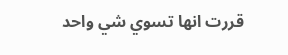قررت انها تسوي شي واحد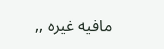مافيه غيره ,,